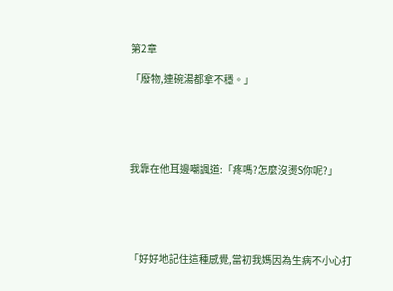第2章

「廢物,連碗湯都拿不穩。」





我靠在他耳邊嘲諷道:「疼嗎?怎麼沒燙S你呢?」





「好好地記住這種感覺,當初我媽因為生病不小心打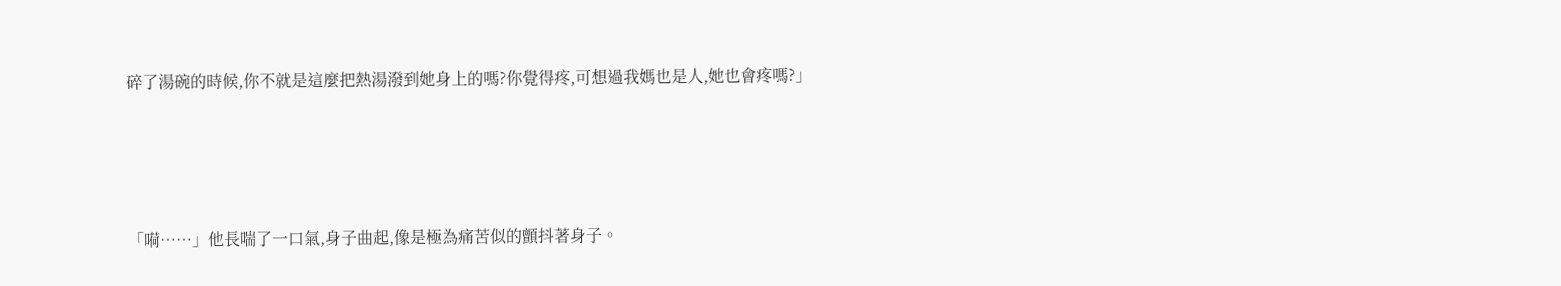碎了湯碗的時候,你不就是這麼把熱湯潑到她身上的嗎?你覺得疼,可想過我媽也是人,她也會疼嗎?」





「嗬……」他長喘了一口氣,身子曲起,像是極為痛苦似的顫抖著身子。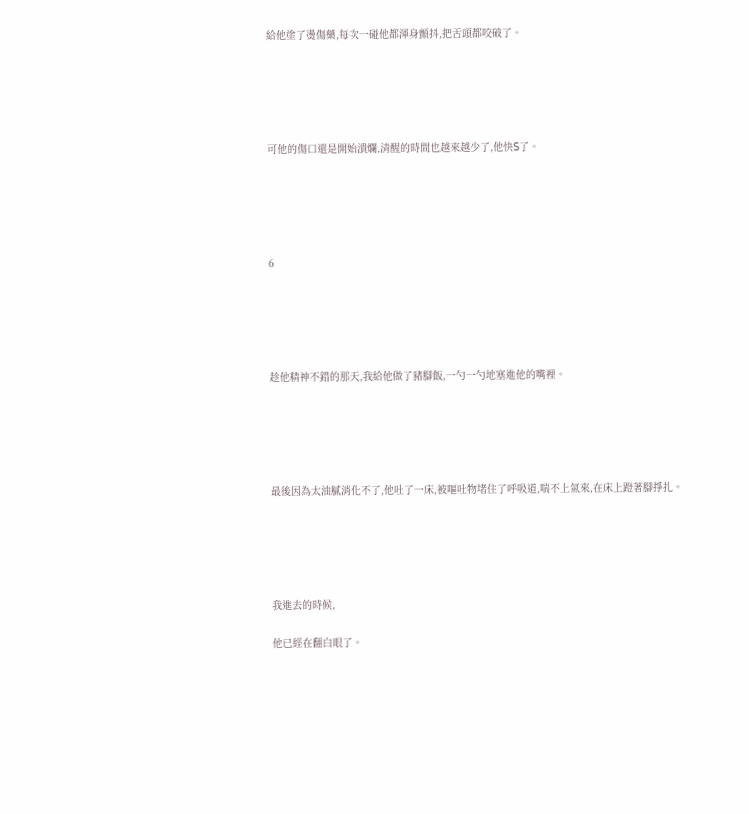給他塗了燙傷藥,每次一碰他都渾身顫抖,把舌頭都咬破了。





可他的傷口還是開始潰爛,清醒的時間也越來越少了,他快S了。





6





趁他精神不錯的那天,我給他做了豬腳飯,一勺一勺地塞進他的嘴裡。





最後因為太油膩消化不了,他吐了一床,被嘔吐物堵住了呼吸道,喘不上氣來,在床上蹬著腳掙扎。





我進去的時候,

他已經在翻白眼了。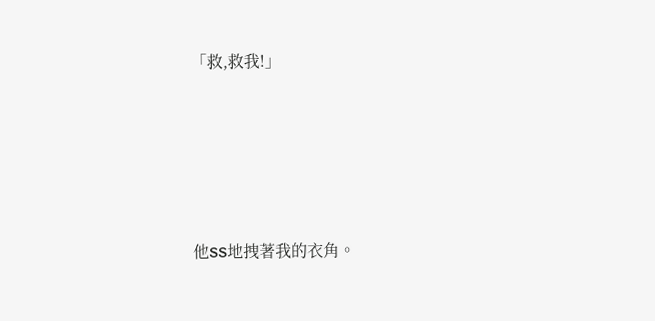「救,救我!」





他SS地拽著我的衣角。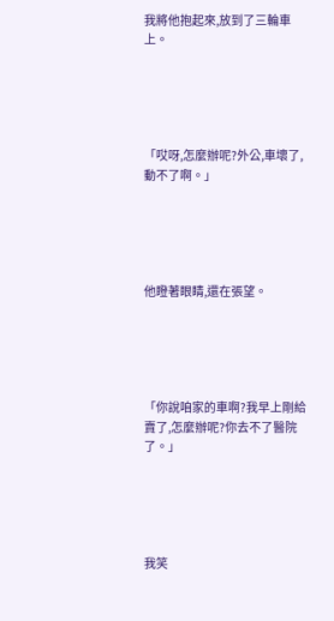我將他抱起來,放到了三輪車上。





「哎呀,怎麼辦呢?外公,車壞了,動不了啊。」





他瞪著眼睛,還在張望。





「你說咱家的車啊?我早上剛給賣了,怎麼辦呢?你去不了醫院了。」





我笑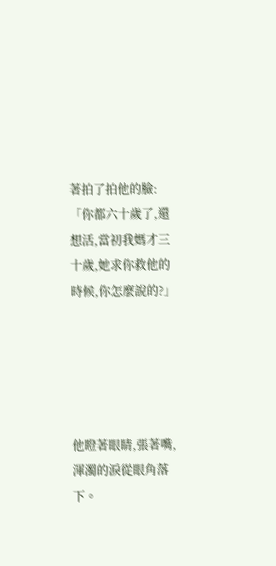著拍了拍他的臉:「你都六十歲了,還想活,當初我媽才三十歲,她求你救他的時候,你怎麼說的?」





他瞪著眼睛,張著嘴,渾濁的淚從眼角落下。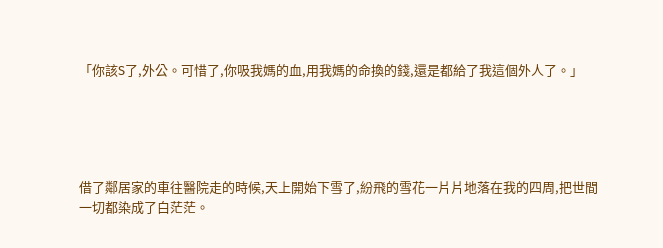「你該S了,外公。可惜了,你吸我媽的血,用我媽的命換的錢,還是都給了我這個外人了。」





借了鄰居家的車往醫院走的時候,天上開始下雪了,紛飛的雪花一片片地落在我的四周,把世間一切都染成了白茫茫。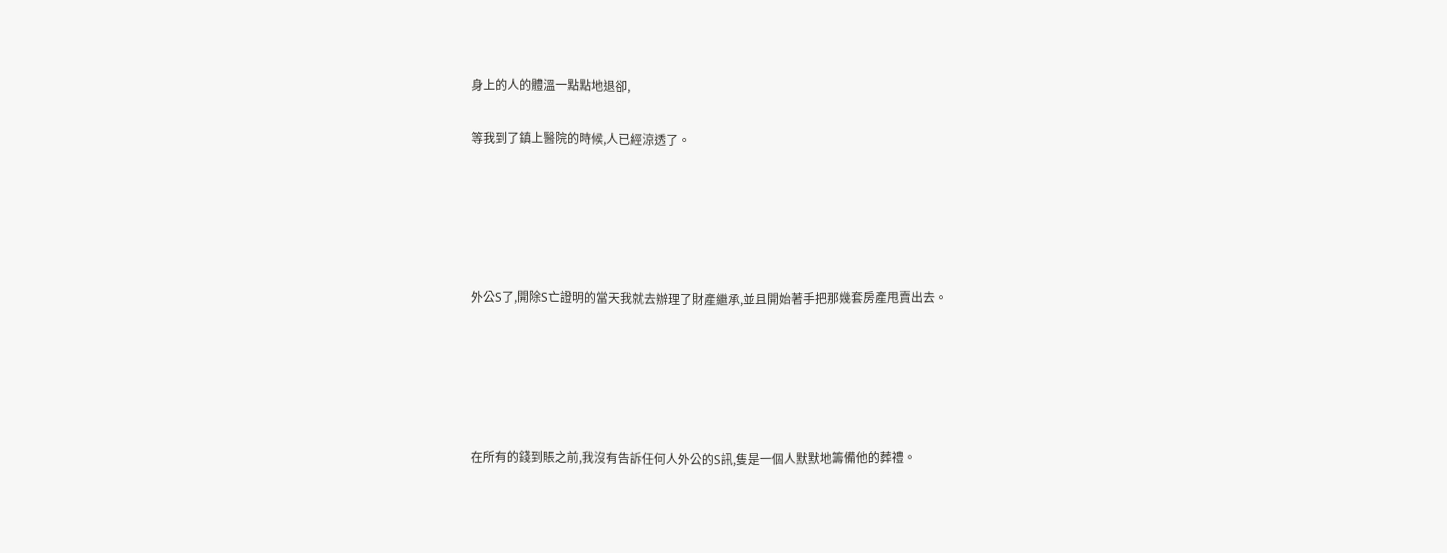身上的人的體溫一點點地退卻,

等我到了鎮上醫院的時候,人已經涼透了。





外公S了,開除S亡證明的當天我就去辦理了財產繼承,並且開始著手把那幾套房產甩賣出去。





在所有的錢到賬之前,我沒有告訴任何人外公的S訊,隻是一個人默默地籌備他的葬禮。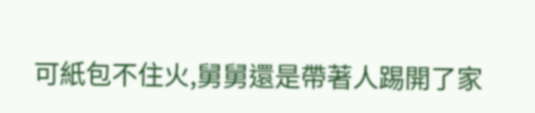可紙包不住火,舅舅還是帶著人踢開了家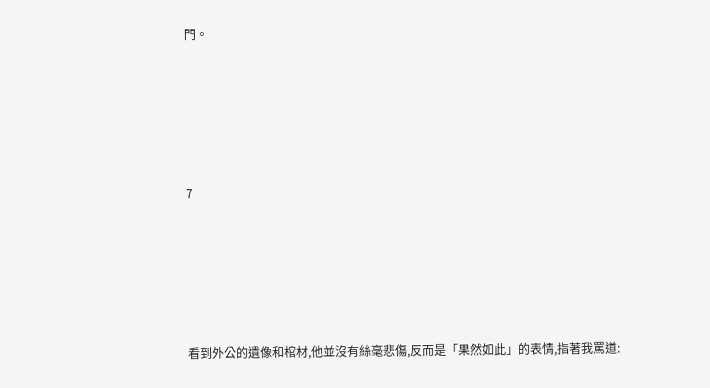門。





7





看到外公的遺像和棺材,他並沒有絲毫悲傷,反而是「果然如此」的表情,指著我罵道: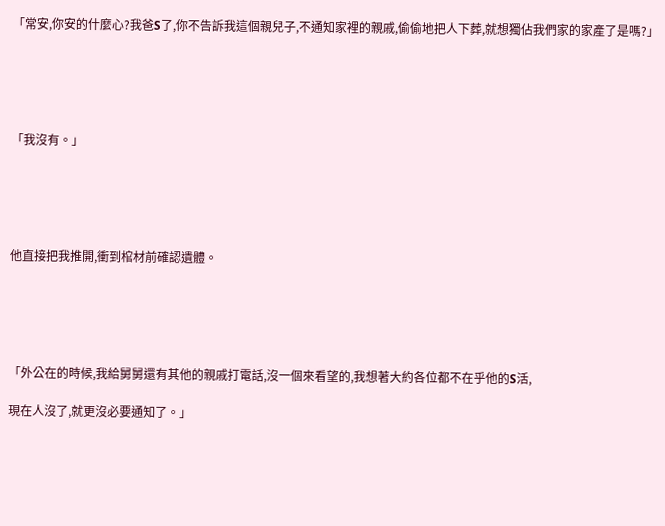「常安,你安的什麼心?我爸S了,你不告訴我這個親兒子,不通知家裡的親戚,偷偷地把人下葬,就想獨佔我們家的家產了是嗎?」





「我沒有。」





他直接把我推開,衝到棺材前確認遺體。





「外公在的時候,我給舅舅還有其他的親戚打電話,沒一個來看望的,我想著大約各位都不在乎他的S活,

現在人沒了,就更沒必要通知了。」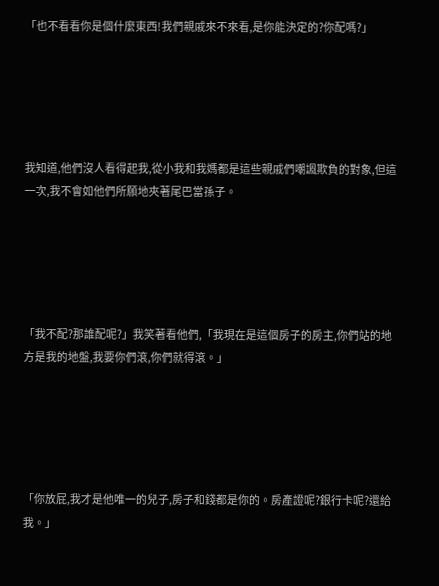「也不看看你是個什麼東西!我們親戚來不來看,是你能決定的?你配嗎?」





我知道,他們沒人看得起我,從小我和我媽都是這些親戚們嘲諷欺負的對象,但這一次,我不會如他們所願地夾著尾巴當孫子。





「我不配?那誰配呢?」我笑著看他們,「我現在是這個房子的房主,你們站的地方是我的地盤,我要你們滾,你們就得滾。」





「你放屁,我才是他唯一的兒子,房子和錢都是你的。房產證呢?銀行卡呢?還給我。」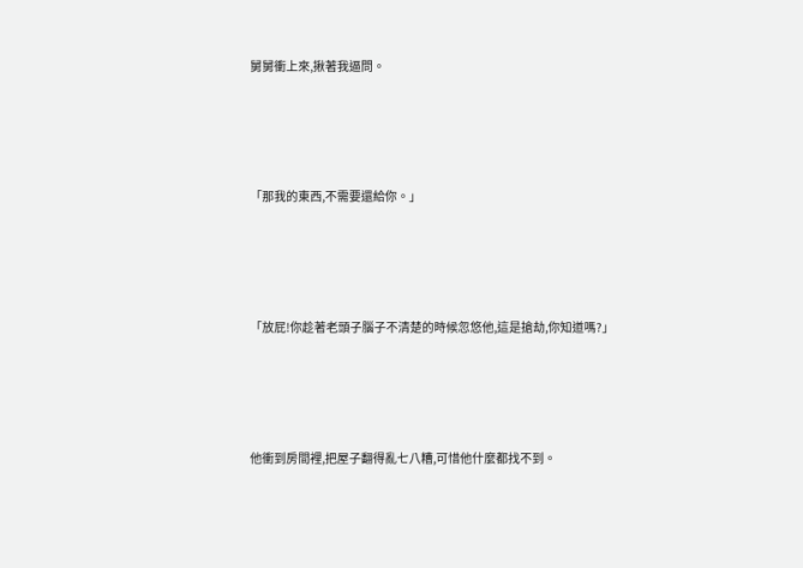舅舅衝上來,揪著我逼問。





「那我的東西,不需要還給你。」





「放屁!你趁著老頭子腦子不清楚的時候忽悠他,這是搶劫,你知道嗎?」





他衝到房間裡,把屋子翻得亂七八糟,可惜他什麼都找不到。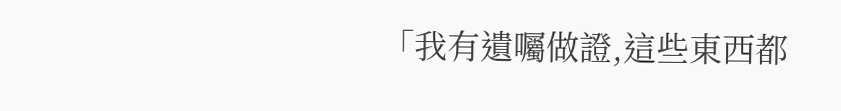「我有遺囑做證,這些東西都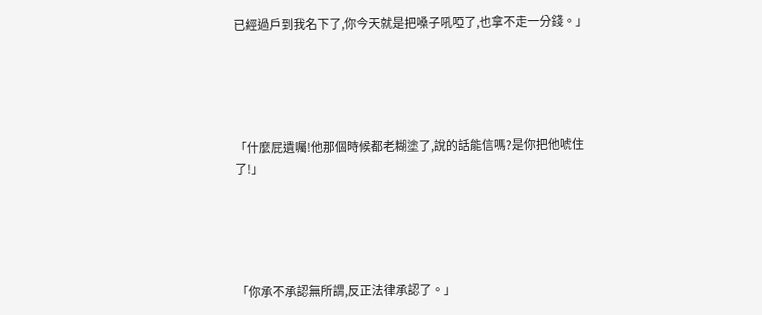已經過戶到我名下了,你今天就是把嗓子吼啞了,也拿不走一分錢。」





「什麼屁遺囑!他那個時候都老糊塗了,說的話能信嗎?是你把他唬住了!」





「你承不承認無所謂,反正法律承認了。」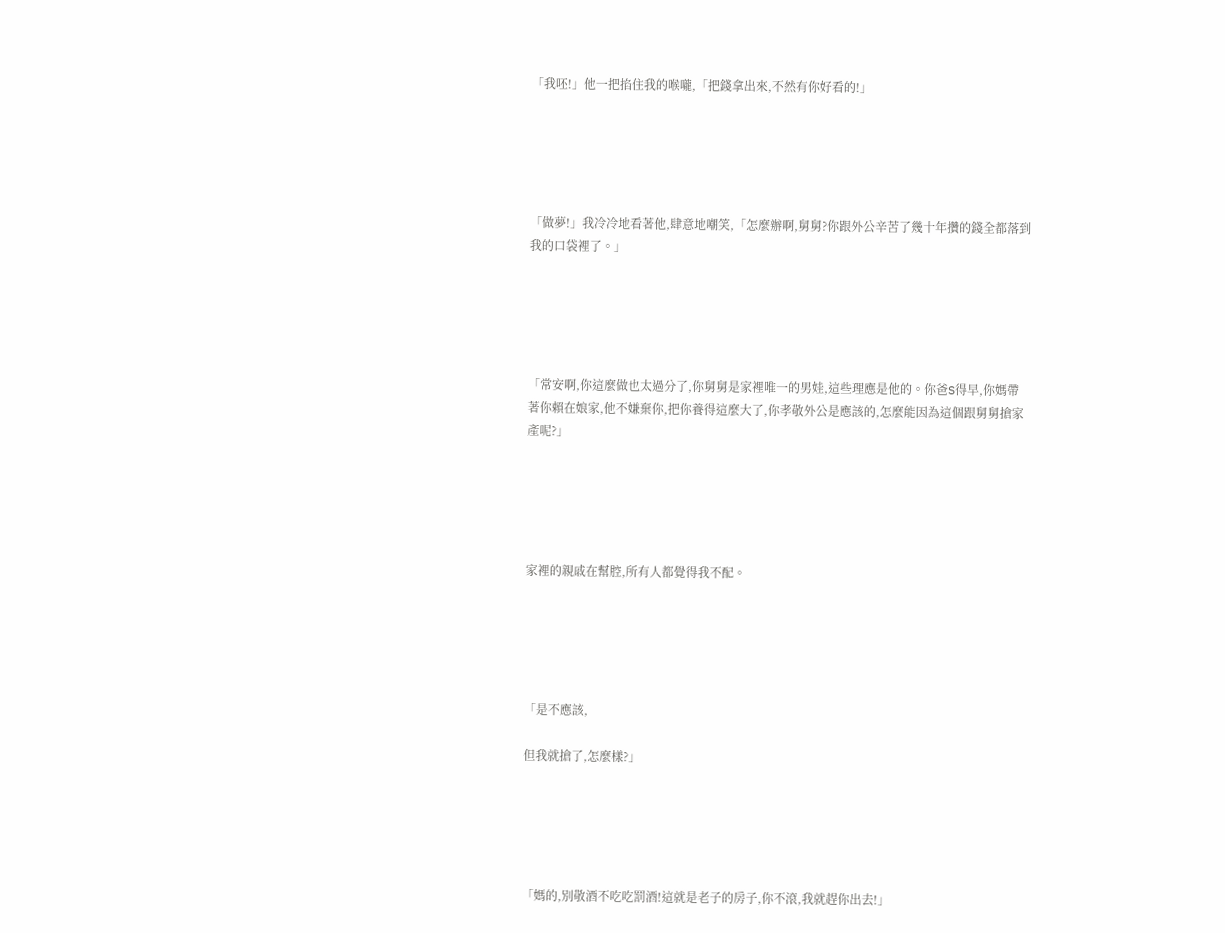「我呸!」他一把掐住我的喉嚨,「把錢拿出來,不然有你好看的!」





「做夢!」我冷冷地看著他,肆意地嘲笑,「怎麼辦啊,舅舅?你跟外公辛苦了幾十年攢的錢全都落到我的口袋裡了。」





「常安啊,你這麼做也太過分了,你舅舅是家裡唯一的男娃,這些理應是他的。你爸S得早,你媽帶著你賴在娘家,他不嫌棄你,把你養得這麼大了,你孝敬外公是應該的,怎麼能因為這個跟舅舅搶家產呢?」





家裡的親戚在幫腔,所有人都覺得我不配。





「是不應該,

但我就搶了,怎麼樣?」





「媽的,別敬酒不吃吃罰酒!這就是老子的房子,你不滾,我就趕你出去!」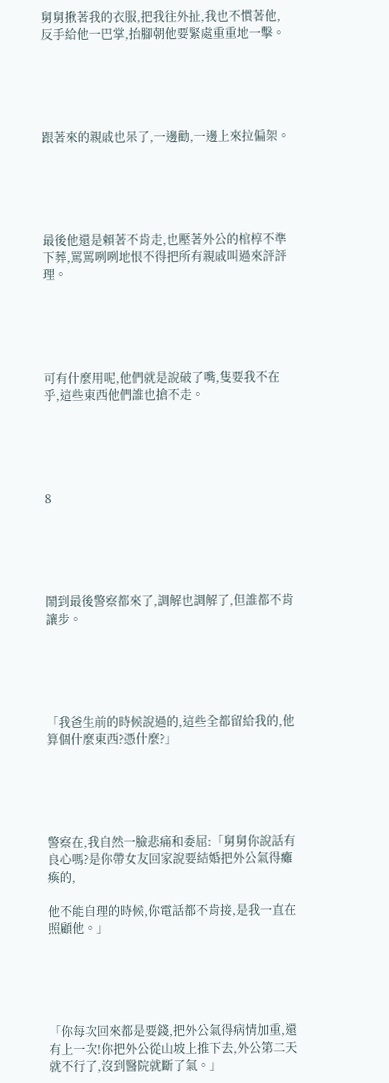舅舅揪著我的衣服,把我往外扯,我也不慣著他,反手給他一巴掌,抬腳朝他要緊處重重地一擊。





跟著來的親戚也呆了,一邊勸,一邊上來拉偏架。





最後他還是賴著不肯走,也壓著外公的棺椁不準下葬,罵罵咧咧地恨不得把所有親戚叫過來評評理。





可有什麼用呢,他們就是說破了嘴,隻要我不在乎,這些東西他們誰也搶不走。





8





鬧到最後警察都來了,調解也調解了,但誰都不肯讓步。





「我爸生前的時候說過的,這些全都留給我的,他算個什麼東西?憑什麼?」





警察在,我自然一臉悲痛和委屈:「舅舅你說話有良心嗎?是你帶女友回家說要結婚把外公氣得癱瘓的,

他不能自理的時候,你電話都不肯接,是我一直在照顧他。」





「你每次回來都是要錢,把外公氣得病情加重,還有上一次!你把外公從山坡上推下去,外公第二天就不行了,沒到醫院就斷了氣。」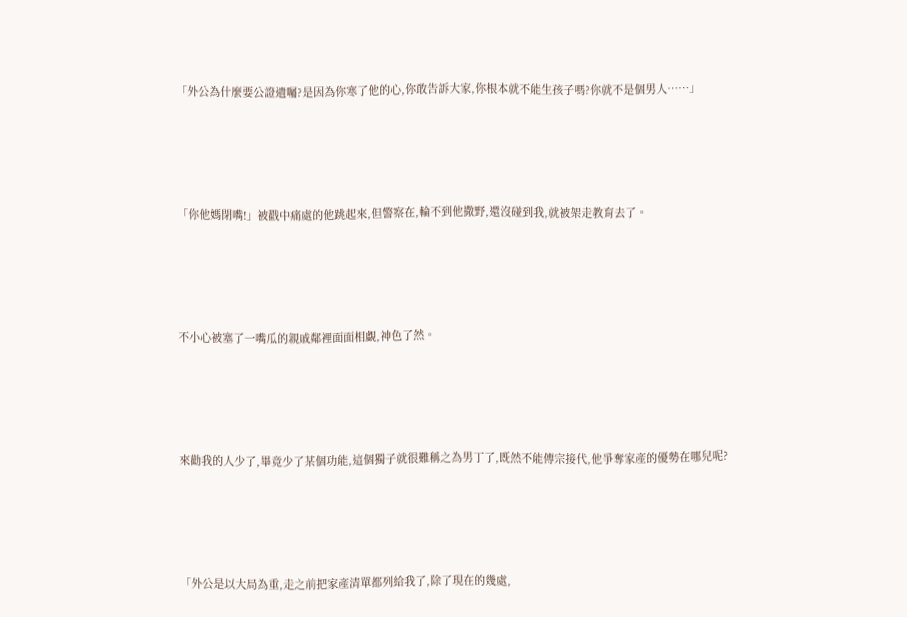「外公為什麼要公證遺囑?是因為你寒了他的心,你敢告訴大家,你根本就不能生孩子嗎?你就不是個男人……」





「你他媽閉嘴!」被戳中痛處的他跳起來,但警察在,輪不到他撒野,還沒碰到我,就被架走教育去了。





不小心被塞了一嘴瓜的親戚鄰裡面面相覷,神色了然。





來勸我的人少了,畢竟少了某個功能,這個獨子就很難稱之為男丁了,既然不能傳宗接代,他爭奪家產的優勢在哪兒呢?





「外公是以大局為重,走之前把家產清單都列給我了,除了現在的幾處,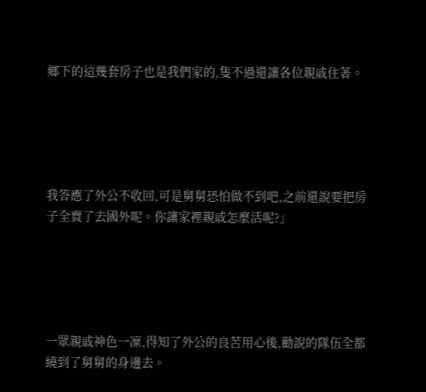鄉下的這幾套房子也是我們家的,隻不過還讓各位親戚住著。





我答應了外公不收回,可是舅舅恐怕做不到吧,之前還說要把房子全賣了去國外呢。你讓家裡親戚怎麼活呢?」





一眾親戚神色一凜,得知了外公的良苦用心後,勸說的隊伍全都繞到了舅舅的身邊去。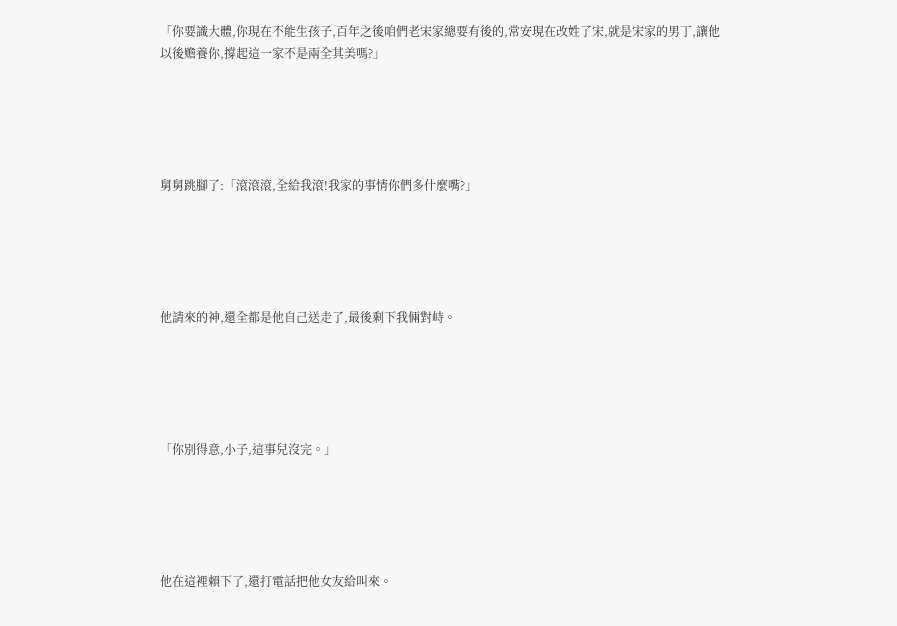「你要識大體,你現在不能生孩子,百年之後咱們老宋家總要有後的,常安現在改姓了宋,就是宋家的男丁,讓他以後赡養你,撐起這一家不是兩全其美嗎?」





舅舅跳腳了:「滾滾滾,全給我滾!我家的事情你們多什麼嘴?」





他請來的神,還全都是他自己送走了,最後剩下我倆對峙。





「你別得意,小子,這事兒沒完。」





他在這裡賴下了,還打電話把他女友給叫來。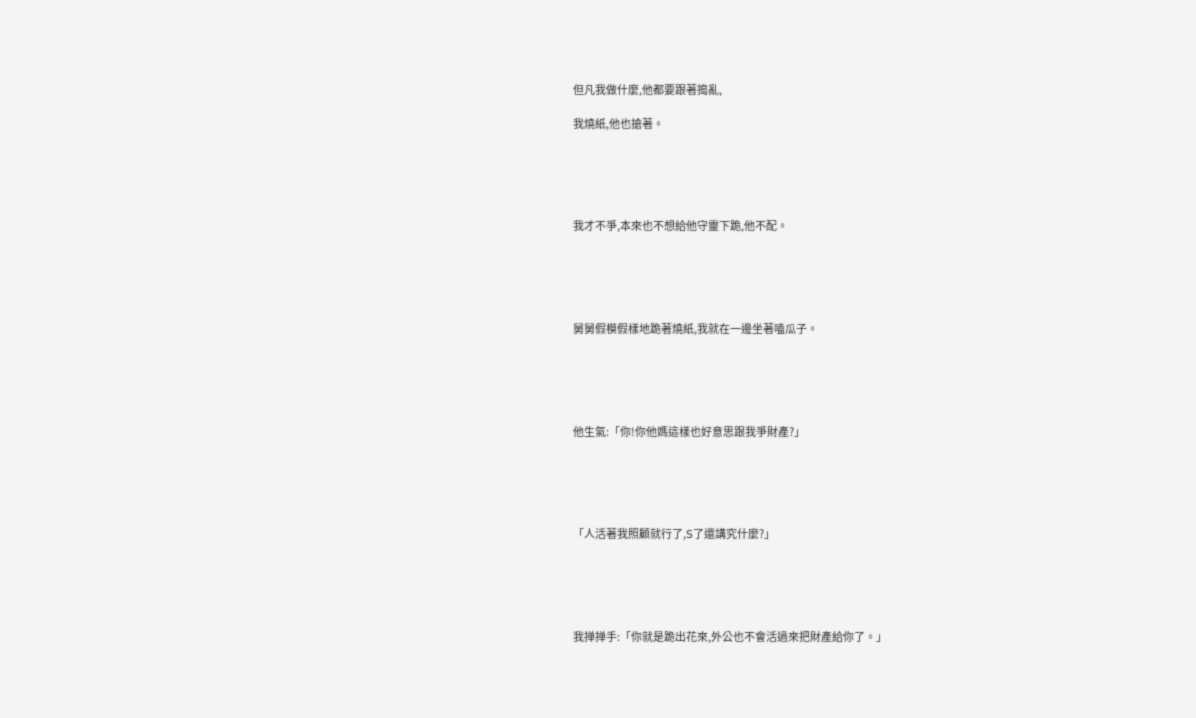但凡我做什麼,他都要跟著搗亂,

我燒紙,他也搶著。





我才不爭,本來也不想給他守靈下跪,他不配。





舅舅假模假樣地跪著燒紙,我就在一邊坐著嗑瓜子。





他生氣:「你!你他媽這樣也好意思跟我爭財產?」





「人活著我照顧就行了,S了還講究什麼?」





我掸掸手:「你就是跪出花來,外公也不會活過來把財產給你了。」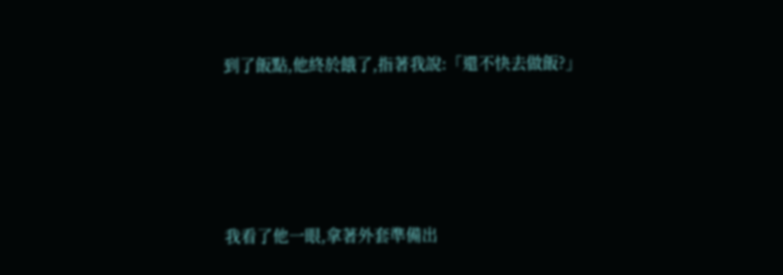到了飯點,他終於餓了,指著我說:「還不快去做飯?」





我看了他一眼,拿著外套準備出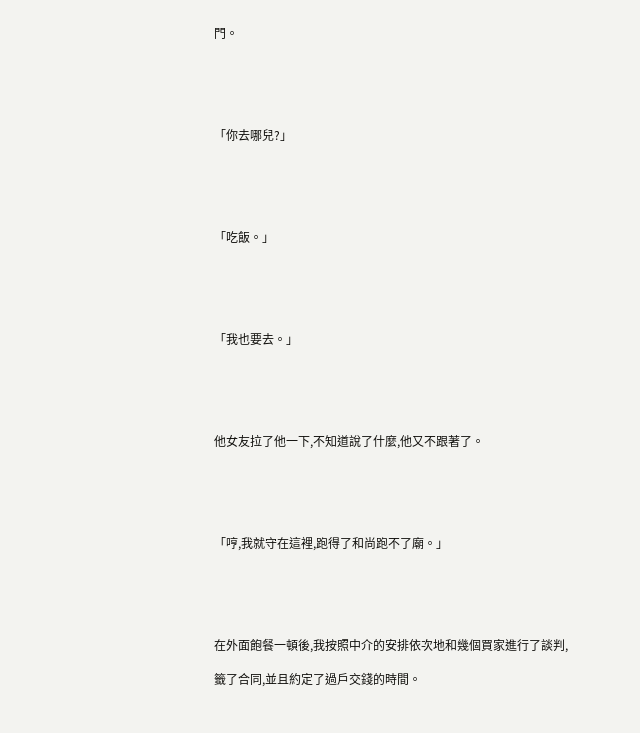門。





「你去哪兒?」





「吃飯。」





「我也要去。」





他女友拉了他一下,不知道說了什麼,他又不跟著了。





「哼,我就守在這裡,跑得了和尚跑不了廟。」





在外面飽餐一頓後,我按照中介的安排依次地和幾個買家進行了談判,

籤了合同,並且約定了過戶交錢的時間。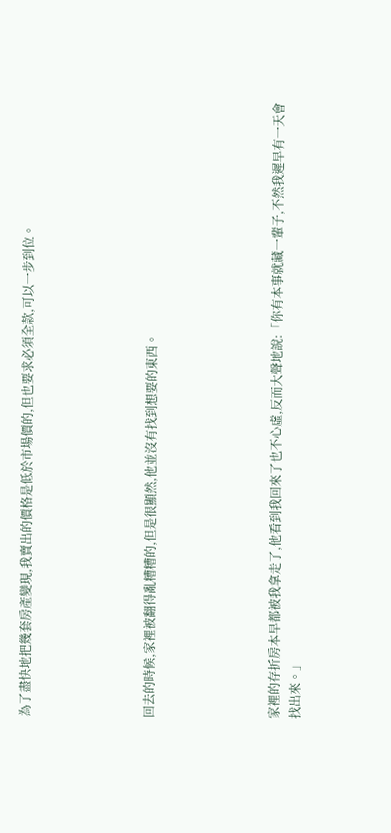為了盡快地把幾套房產變現,我賣出的價格是低於市場價的,但也要求必須全款,可以一步到位。





回去的時候,家裡被翻得亂糟糟的,但是很顯然,他並沒有找到想要的東西。





家裡的存折房本早都被我拿走了,他看到我回來了也不心虛,反而大聲地說:「你有本事就藏一輩子,不然我遲早有一天會找出來。」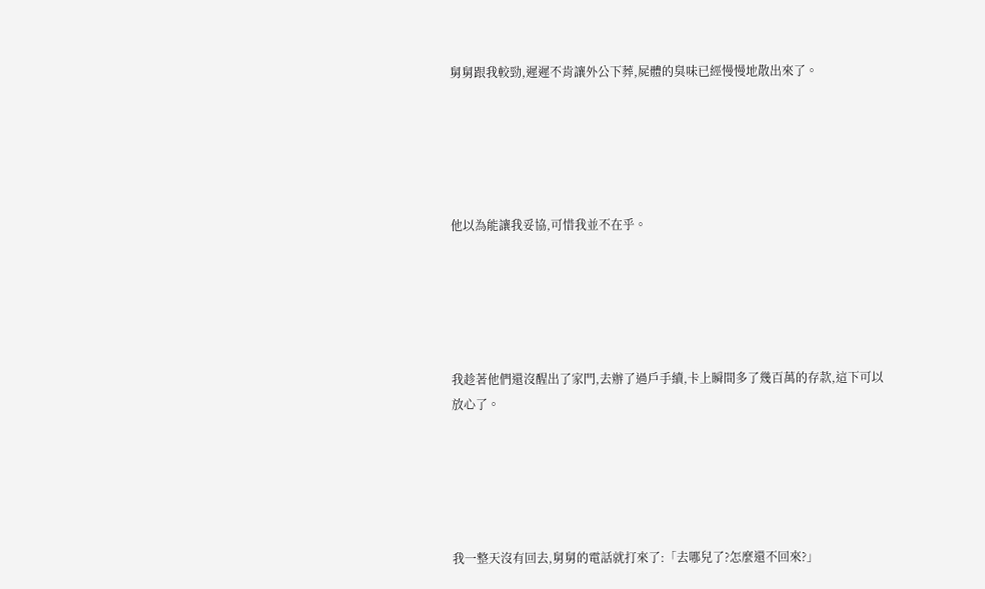舅舅跟我較勁,遲遲不肯讓外公下葬,屍體的臭味已經慢慢地散出來了。





他以為能讓我妥協,可惜我並不在乎。





我趁著他們還沒醒出了家門,去辦了過戶手續,卡上瞬間多了幾百萬的存款,這下可以放心了。





我一整天沒有回去,舅舅的電話就打來了:「去哪兒了?怎麼還不回來?」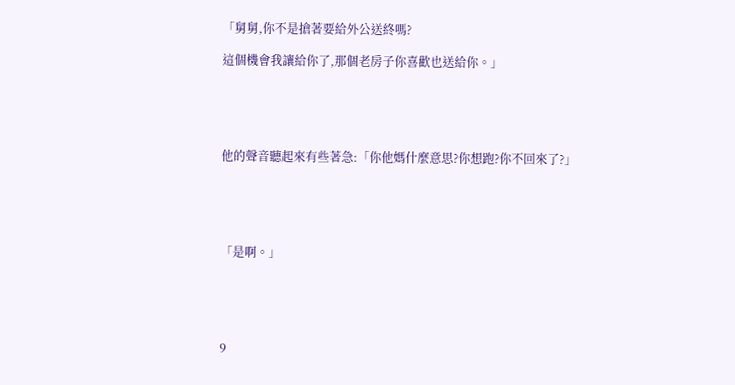「舅舅,你不是搶著要給外公送終嗎?

這個機會我讓給你了,那個老房子你喜歡也送給你。」





他的聲音聽起來有些著急:「你他媽什麼意思?你想跑?你不回來了?」





「是啊。」





9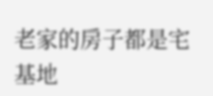老家的房子都是宅基地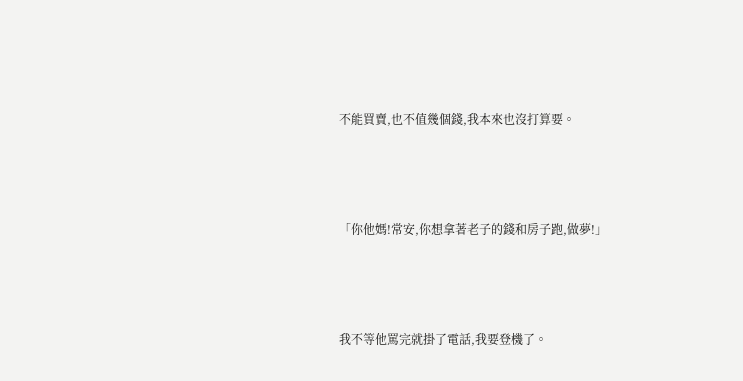不能買賣,也不值幾個錢,我本來也沒打算要。





「你他媽!常安,你想拿著老子的錢和房子跑,做夢!」





我不等他罵完就掛了電話,我要登機了。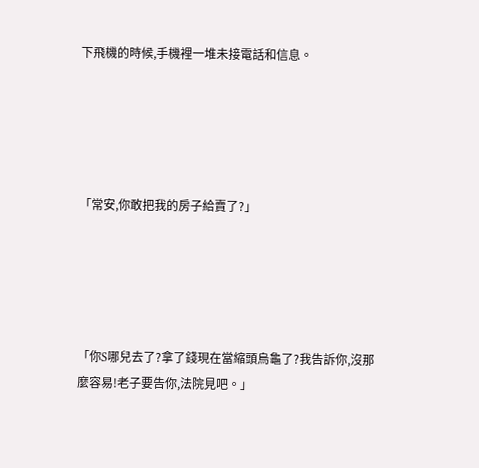下飛機的時候,手機裡一堆未接電話和信息。





「常安,你敢把我的房子給賣了?」





「你S哪兒去了?拿了錢現在當縮頭烏龜了?我告訴你,沒那麼容易!老子要告你,法院見吧。」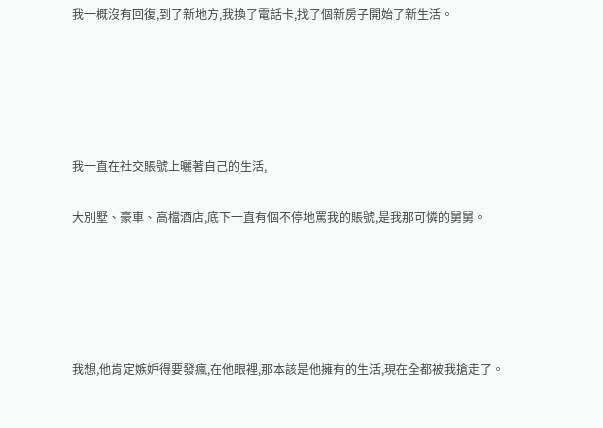我一概沒有回復,到了新地方,我換了電話卡,找了個新房子開始了新生活。





我一直在社交賬號上曬著自己的生活,

大別墅、豪車、高檔酒店,底下一直有個不停地罵我的賬號,是我那可憐的舅舅。





我想,他肯定嫉妒得要發瘋,在他眼裡,那本該是他擁有的生活,現在全都被我搶走了。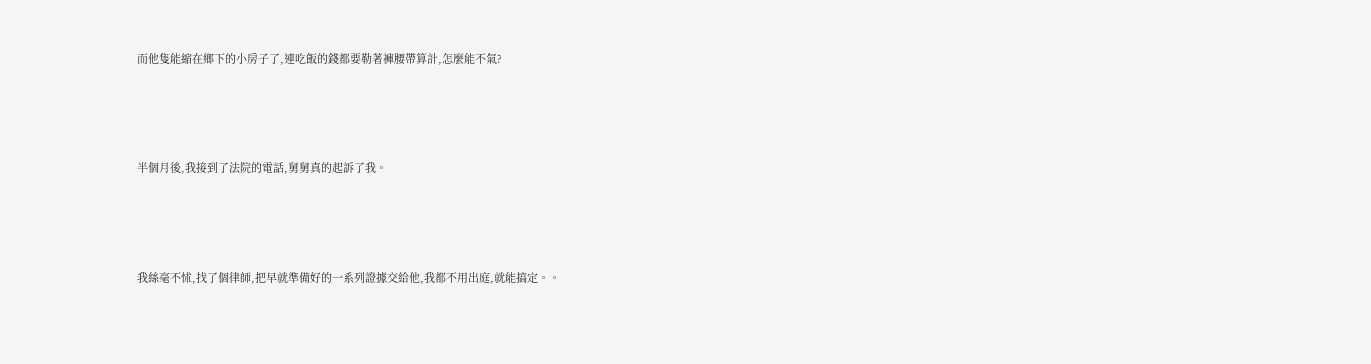而他隻能縮在鄉下的小房子了,連吃飯的錢都要勒著褲腰帶算計,怎麼能不氣?





半個月後,我接到了法院的電話,舅舅真的起訴了我。





我絲毫不怵,找了個律師,把早就準備好的一系列證據交給他,我都不用出庭,就能搞定。。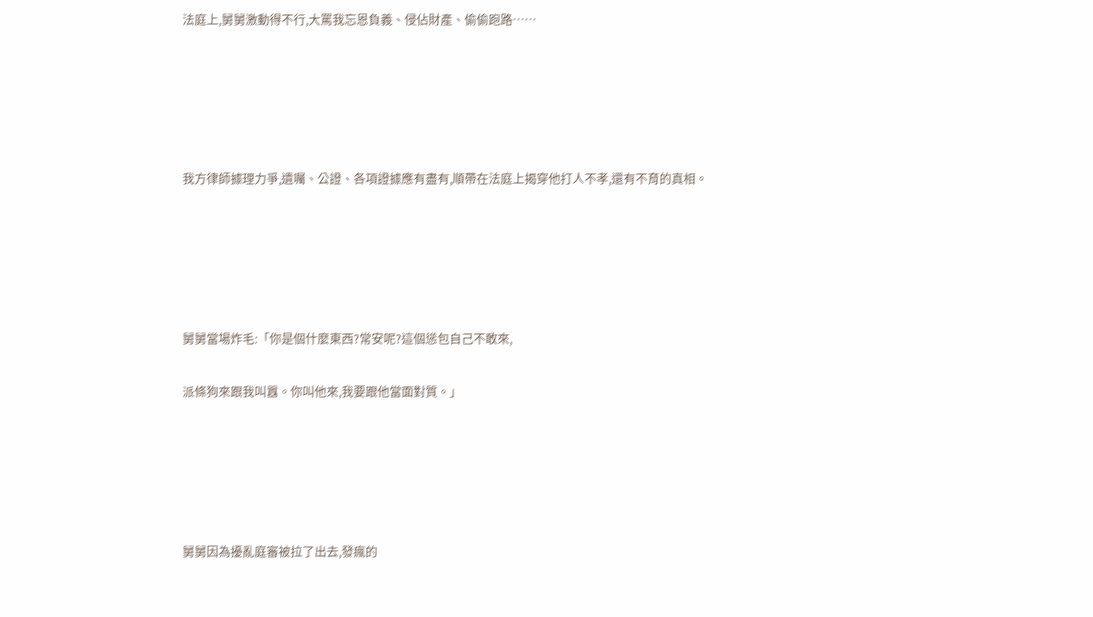法庭上,舅舅激動得不行,大罵我忘恩負義、侵佔財產、偷偷跑路……





我方律師據理力爭,遺囑、公證、各項證據應有盡有,順帶在法庭上揭穿他打人不孝,還有不育的真相。





舅舅當場炸毛:「你是個什麼東西?常安呢?這個慫包自己不敢來,

派條狗來跟我叫囂。你叫他來,我要跟他當面對質。」





舅舅因為擾亂庭審被拉了出去,發瘋的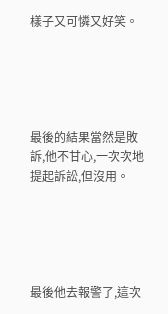樣子又可憐又好笑。





最後的結果當然是敗訴,他不甘心,一次次地提起訴訟,但沒用。





最後他去報警了,這次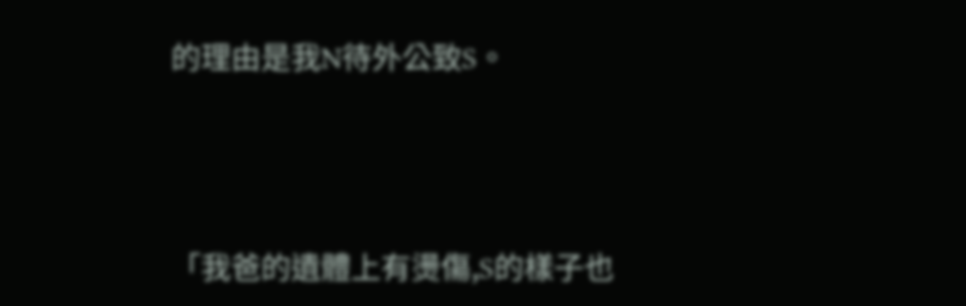的理由是我N待外公致S。





「我爸的遺體上有燙傷,S的樣子也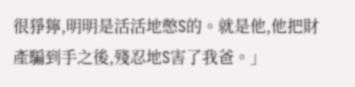很猙獰,明明是活活地憋S的。就是他,他把財產騙到手之後,殘忍地S害了我爸。」